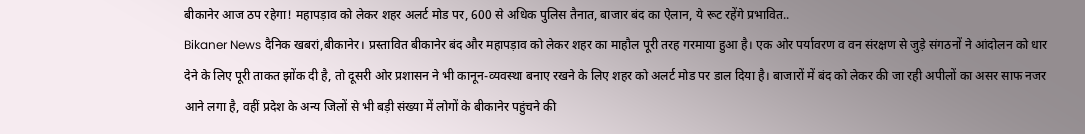बीकानेर आज ठप रहेगा! महापड़ाव को लेकर शहर अलर्ट मोड पर, 600 से अधिक पुलिस तैनात, बाजार बंद का ऐलान, ये रूट रहेंगे प्रभावित..
Bikaner News दैनिक खबरां,बीकानेर। प्रस्तावित बीकानेर बंद और महापड़ाव को लेकर शहर का माहौल पूरी तरह गरमाया हुआ है। एक ओर पर्यावरण व वन संरक्षण से जुड़े संगठनों ने आंदोलन को धार देने के लिए पूरी ताकत झोंक दी है, तो दूसरी ओर प्रशासन ने भी कानून-व्यवस्था बनाए रखने के लिए शहर को अलर्ट मोड पर डाल दिया है। बाजारों में बंद को लेकर की जा रही अपीलों का असर साफ नजर आने लगा है, वहीं प्रदेश के अन्य जिलों से भी बड़ी संख्या में लोगों के बीकानेर पहुंचने की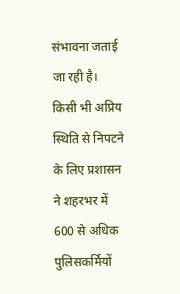संभावना जताई जा रही है।
किसी भी अप्रिय स्थिति से निपटने के लिए प्रशासन ने शहरभर में 600 से अधिक पुलिसकर्मियों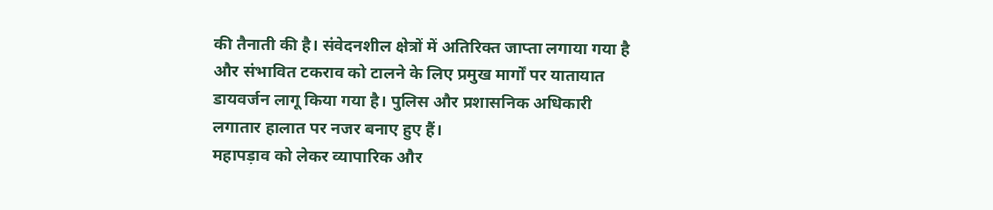की तैनाती की है। संवेदनशील क्षेत्रों में अतिरिक्त जाप्ता लगाया गया है और संभावित टकराव को टालने के लिए प्रमुख मार्गों पर यातायात डायवर्जन लागू किया गया है। पुलिस और प्रशासनिक अधिकारी लगातार हालात पर नजर बनाए हुए हैं।
महापड़ाव को लेकर व्यापारिक और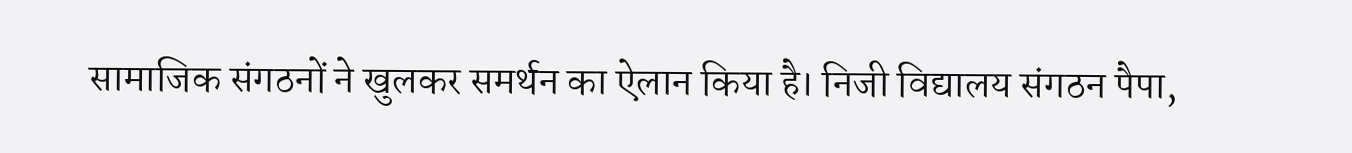सामाजिक संगठनों ने खुलकर समर्थन का ऐलान किया है। निजी विद्यालय संगठन पैपा,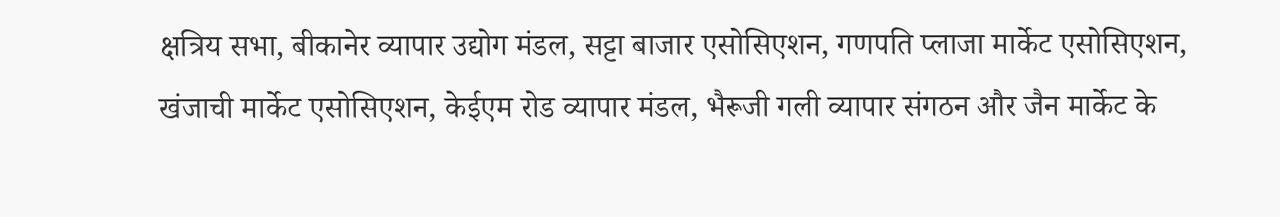क्षत्रिय सभा, बीकानेर व्यापार उद्योग मंडल, सट्टा बाजार एसोसिएशन, गणपति प्लाजा मार्केट एसोसिएशन, खंजाची मार्केट एसोसिएशन, केईएम रोड व्यापार मंडल, भैरूजी गली व्यापार संगठन और जैन मार्केट के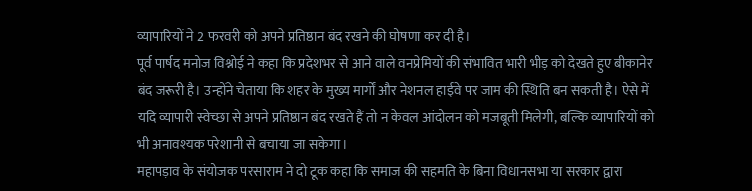व्यापारियों ने 2 फरवरी को अपने प्रतिष्ठान बंद रखने की घोषणा कर दी है।
पूर्व पार्षद मनोज विश्नोई ने कहा कि प्रदेशभर से आने वाले वनप्रेमियों की संभावित भारी भीड़ को देखते हुए बीकानेर बंद जरूरी है। उन्होंने चेताया कि शहर के मुख्य मार्गों और नेशनल हाईवे पर जाम की स्थिति बन सकती है। ऐसे में यदि व्यापारी स्वेच्छा से अपने प्रतिष्ठान बंद रखते हैं तो न केवल आंदोलन को मजबूती मिलेगी, बल्कि व्यापारियों को भी अनावश्यक परेशानी से बचाया जा सकेगा।
महापड़ाव के संयोजक परसाराम ने दो टूक कहा कि समाज की सहमति के बिना विधानसभा या सरकार द्वारा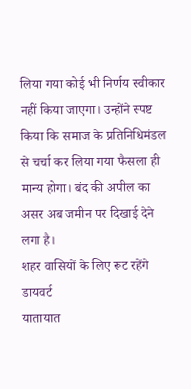लिया गया कोई भी निर्णय स्वीकार नहीं किया जाएगा। उन्होंने स्पष्ट किया कि समाज के प्रतिनिधिमंडल से चर्चा कर लिया गया फैसला ही मान्य होगा। बंद की अपील का असर अब जमीन पर दिखाई देने लगा है।
शहर वासियों के लिए रूट रहेंगे डायवर्ट
यातायात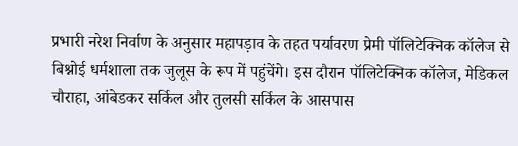प्रभारी नरेश निर्वाण के अनुसार महापड़ाव के तहत पर्यावरण प्रेमी पॉलिटेक्निक कॉलेज से बिश्नोई धर्मशाला तक जुलूस के रूप में पहुंचेंगे। इस दौरान पॉलिटेक्निक कॉलेज, मेडिकल चौराहा, आंबेडकर सर्किल और तुलसी सर्किल के आसपास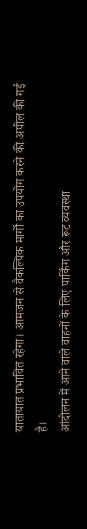यातायात प्रभावित रहेगा। आमजन से वैकल्पिक मार्गों का उपयोग करने की अपील की गई है।
आंदोलन में आने वाले वाहनों के लिए पार्किंग और रूट व्यवस्था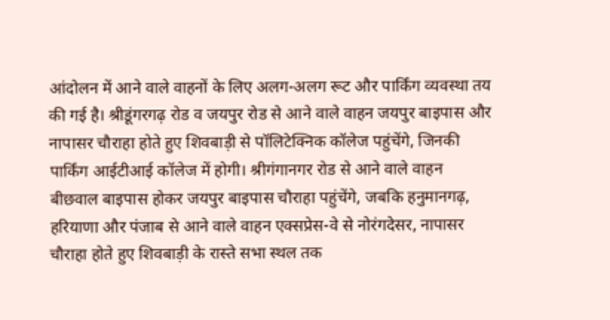आंदोलन में आने वाले वाहनों के लिए अलग-अलग रूट और पार्किंग व्यवस्था तय की गई है। श्रीडूंगरगढ़ रोड व जयपुर रोड से आने वाले वाहन जयपुर बाइपास और नापासर चौराहा होते हुए शिवबाड़ी से पॉलिटेक्निक कॉलेज पहुंचेंगे, जिनकी पार्किंग आईटीआई कॉलेज में होगी। श्रीगंगानगर रोड से आने वाले वाहन बीछवाल बाइपास होकर जयपुर बाइपास चौराहा पहुंचेंगे, जबकि हनुमानगढ़, हरियाणा और पंजाब से आने वाले वाहन एक्सप्रेस-वे से नोरंगदेसर, नापासर चौराहा होते हुए शिवबाड़ी के रास्ते सभा स्थल तक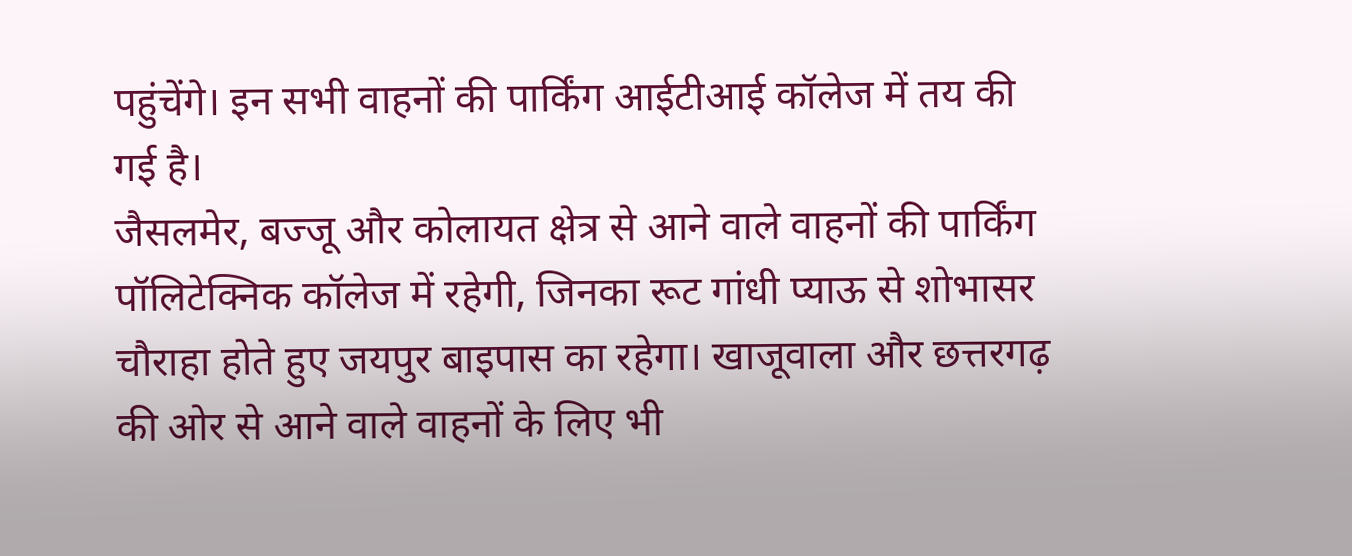पहुंचेंगे। इन सभी वाहनों की पार्किंग आईटीआई कॉलेज में तय की गई है।
जैसलमेर, बज्जू और कोलायत क्षेत्र से आने वाले वाहनों की पार्किंग पॉलिटेक्निक कॉलेज में रहेगी, जिनका रूट गांधी प्याऊ से शोभासर चौराहा होते हुए जयपुर बाइपास का रहेगा। खाजूवाला और छत्तरगढ़ की ओर से आने वाले वाहनों के लिए भी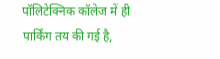पॉलिटेक्निक कॉलेज में ही पार्किंग तय की गई है,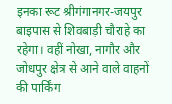इनका रूट श्रीगंगानगर-जयपुर बाइपास से शिवबाड़ी चौराहे का रहेगा। वहीं नोखा, नागौर और जोधपुर क्षेत्र से आने वाले वाहनों की पार्किंग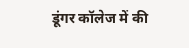डूंगर कॉलेज में की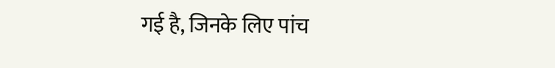गई है, जिनके लिए पांच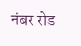नंबर रोड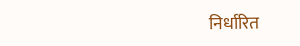निर्धारित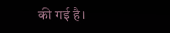की गई है।